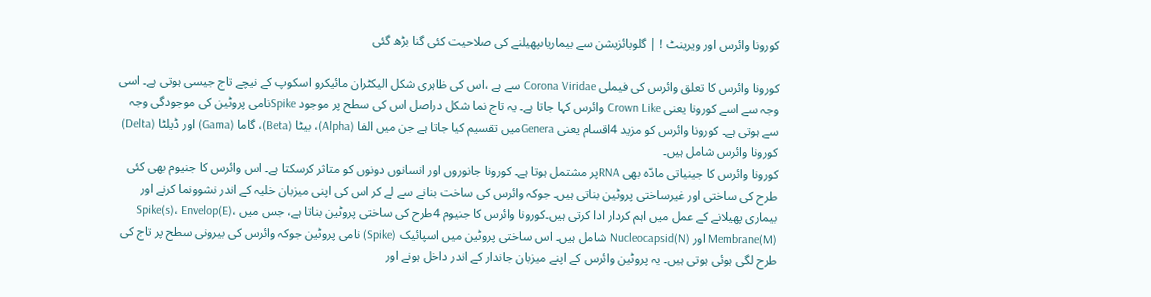کورونا وائرس اور ویرینٹ ! | گلوبائزیشن سے بیماریاںپھیلنے کی صلاحیت کئی گنا بڑھ گئی

کورونا وائرس کا تعلق وائرس کی فیملی Corona Viridae سے ہے ،اس کی ظاہری شکل الیکٹران مائیکرو اسکوپ کے نیچے تاج جیسی ہوتی ہے۔ اسی وجہ سے اسے کورونا یعنی Crown Like وائرس کہا جاتا ہے۔ یہ تاج نما شکل دراصل اس کی سطح پر موجود Spikeنامی پروٹین کی موجودگی وجہ سے ہوتی ہے۔ کورونا وائرس کو مزید 4اقسام یعنی Generaمیں تقسیم کیا جاتا ہے جن میں الفا (Alpha)، بیٹا (Beta)، گاما (Gama) اور ڈیلٹا (Delta) کورونا وائرس شامل ہیں۔
کورونا وائرس کا جینیاتی مادّہ بھی RNAپر مشتمل ہوتا ہے۔ کورونا جانوروں اور انسانوں دونوں کو متاثر کرسکتا ہے۔ اس وائرس کا جنیوم بھی کئی طرح کی ساختی اور غیرساختی پروٹین بناتی ہیں۔ جوکہ وائرس کی ساخت بنانے سے لے کر اس کی اپنی میزبان خلیہ کے اندر نشوونما کرنے اور بیماری پھیلانے کے عمل میں اہم کردار ادا کرتی ہیں۔کورونا وائرس کا جنیوم 4طرح کی ساختی پروٹین بناتا ہے، جس میں Spike(s)، Envelop(E)، Membrane(M) اور Nucleocapsid(N) شامل ہیں۔ اس ساختی پروٹین میں اسپائیک (Spike) نامی پروٹین جوکہ وائرس کی بیرونی سطح پر تاج کی طرح لگی ہوئی ہوتی ہیں۔ یہ پروٹین وائرس کے اپنے میزبان جاندار کے اندر داخل ہونے اور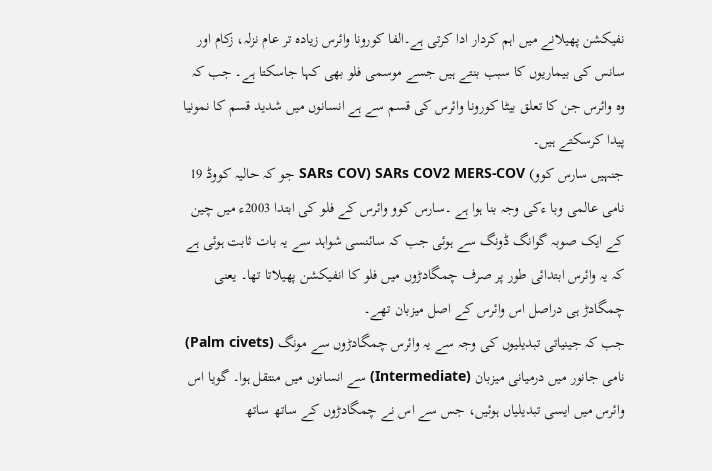نفیکشن پھیلانے میں اہم کردار ادا کرتی ہے۔الفا کورونا وائرس زیادہ تر عام نزلہ، زکام اور سانس کی بیماریوں کا سبب بنتے ہیں جسے موسمی فلو بھی کہا جاسکتا ہے۔ جب کہ وہ وائرس جن کا تعلق بیٹا کورونا وائرس کی قسم سے ہے انسانوں میں شدید قسم کا نمونیا پیدا کرسکتے ہیں۔
جنہیں سارس کوو) SARs COV) SARs COV2 MERS-COV جو کہ حالیہ کووڈ 19 نامی عالمی وبا ءکی وجہ بنا ہوا ہے ۔سارس کوو وائرس کے فلو کی ابتدا 2003ء میں چین کے ایک صوبہ گوانگ ڈونگ سے ہوئی جب کہ سائنسی شواہد سے یہ بات ثابت ہوئی ہے کہ یہ وائرس ابتدائی طور پر صرف چمگادڑوں میں فلو کا انفیکشن پھیلاتا تھا۔ یعنی چمگادڑ ہی دراصل اس وائرس کے اصل میزبان تھے۔
جب کہ جینیاتی تبدیلیوں کی وجہ سے یہ وائرس چمگادڑوں سے مونگ (Palm civets) نامی جانور میں درمیانی میزبان (Intermediate) سے انسانوں میں منتقل ہوا۔ گویا اس وائرس میں ایسی تبدیلیاں ہوئیں، جس سے اس نے چمگادڑوں کے ساتھ ساتھ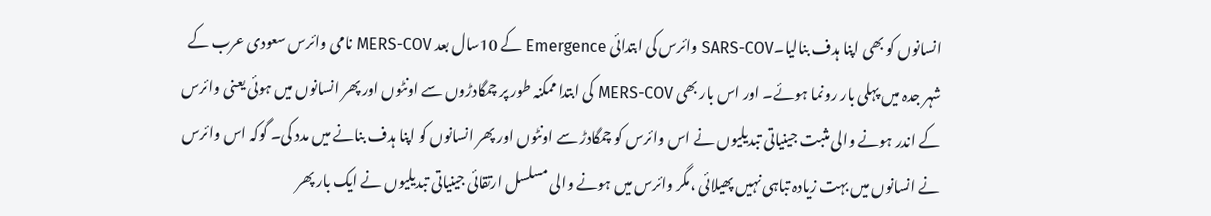انسانوں کو بھی اپنا ہدف بنالیا۔SARS-COV وائرس کی ابتدائی Emergence کے 10سال بعد MERS-COV نامی وائرس سعودی عرب کے شہر جدہ میں پہلی بار رونما ہوئے۔ اور اس بار بھی MERS-COV کی ابتدا ممکنہ طور پر چمگادڑوں سے اونٹوں اور پھر انسانوں میں ہوئی یعنی وائرس کے اندر ہونے والی مثبت جینیاتی تبدیلیوں نے اس وائرس کو چمگادڑ سے اونٹوں اور پھر انسانوں کو اپنا ہدف بنانے میں مدد کی۔ گوکہ اس وائرس نے انسانوں میں بہت زیادہ تباہی نہیں پھیلائی ،مگر وائرس میں ہونے والی مسلسل ارتقائی جینیاتی تبدیلیوں نے ایک بار پھر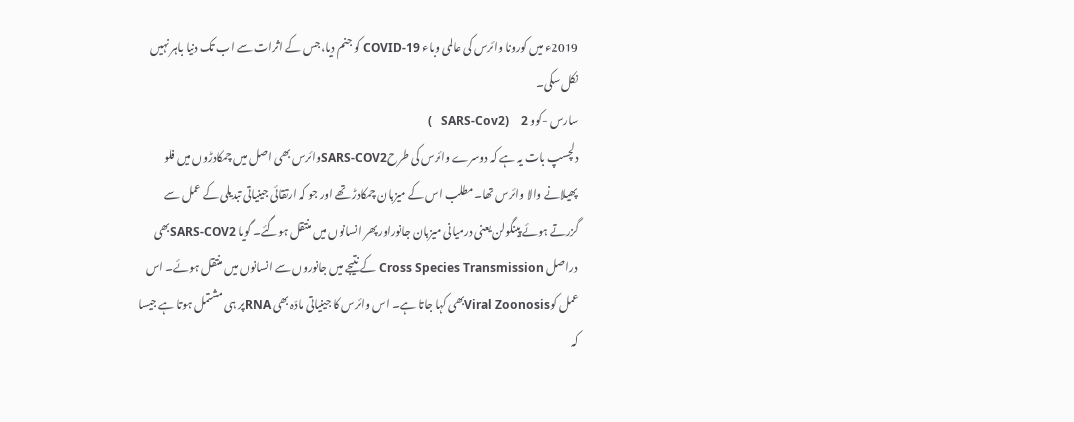2019ء میں کورونا وائرس کی عالمی وباء COVID-19 کو جنم دیا،جس کے اثرات سے اب تک دنیا باہر نہیں نکل سکی۔
سارس -کوو SARS-Cov2)    2   )
دلچسپ بات یہ ہے کہ دوسرے وائرس کی طرحSARS-COV2وائرس بھی اصل میں چمکادڑوں میں فلو پھیلانے والا وائرس تھا۔مطلب اس کے میزبان چمکادڑ تھے اور جو کہ ارتقائی جینیاتی تبدیلی کے عمل سے گزرتے ہوئے پینگولن یعنی درمیانی میزبان جانوراور پھر انسانوں میں منتقل ہوگئے۔ گویا SARS-COV2بھی دراصل Cross Species Transmission کے نتیجے میں جانوروں سے انسانوں میں منتقل ہوئے۔ اس عمل کوViral Zoonosisبھی کہا جاتا ہے۔ اس وائرس کا جینیاتی مادّہ بھی RNAپر ہی مشتمل ہوتا ہے جیسا کہ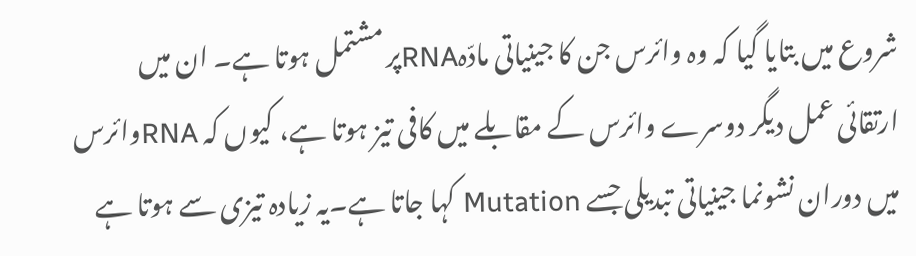شروع میں بتایا گیا کہ وہ وائرس جن کا جینیاتی مادّہRNAپر مشتمل ہوتا ہے۔ ان میں ارتقائی عمل دیگر دوسرے وائرس کے مقابلے میں کافی تیز ہوتا ہے، کیوں کہ RNAوائرس میں دوران نشونما جینیاتی تبدیلی جسے Mutation کہا جاتا ہے۔یہ زیادہ تیزی سے ہوتا ہے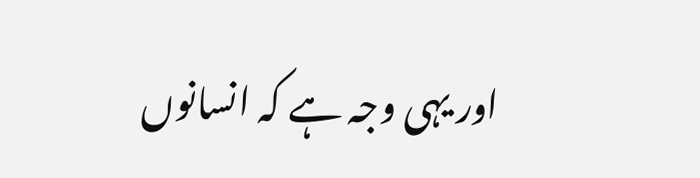اور یہی وجہ ہے کہ انسانوں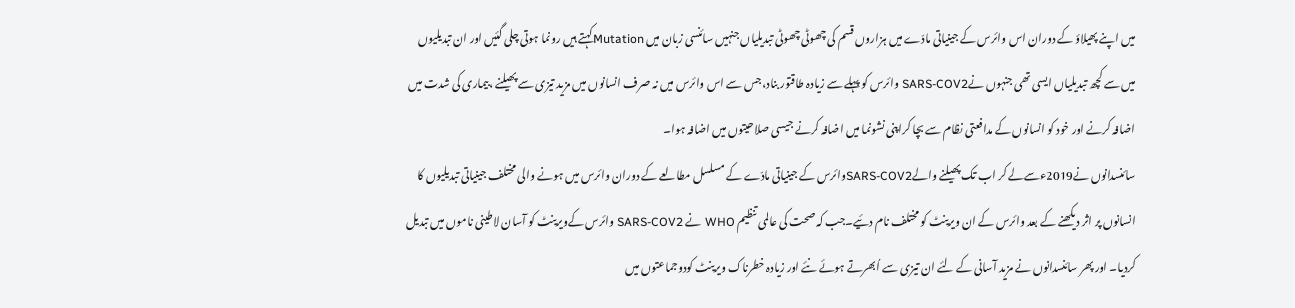میں اپنے پھیلاؤ کے دوران اس وائرس کے جینیاتی مادّے میں ہزاروں قسم کی چھوٹی چھوٹی تبدیلیاں جنہیں سائنسی زبان میں Mutationکہتے ہیں رونما ہوتی چلی گئیں اور ان تبدیلیوں میں سے کچھ تبدیلیاں ایسی تھی جنہوں نےSARS-COV2 وائرس کو پہلے سے زیادہ طاقتور بناد،جس سے اس وائرس میں نہ صرف انسانوں میں مزید تیزی سے پھیلنے ،بیماری کی شدت میں اضافہ کرنے اور خود کو انسانوں کے مدافعتی نظام سے بچا کراپنی نشونما میں اضافہ کرنے جیسی صلاحیتوں میں اضافہ ہوا۔
سائنسدانوں نے2019ءسےلے کر اب تک پھیلنے والےSARS-COV2وائرس کے جینیاتی مادّے کے مسلسل مطالعے کے دوران وائرس میں ہونے والی مختلف جینیاتی تبدیلیوں کا انسانوں پر اثر دیکھنے کے بعد وائرس کے ان ویرینٹ کو مختلف نام دئیے۔جب کہ صحت کی عالمی تنظیم WHO نے SARS-COV2 وائرس کےویرینٹ کو آسان لاطینی ناموں میں تبدیل کردیا۔ اور پھر سائنسدانوں نے مزید آسانی کے لئے ان تیزی سے اُبھرتے ہوئے نئے اور زیادہ خطرناک ویرینٹ کودوجماعتوں میں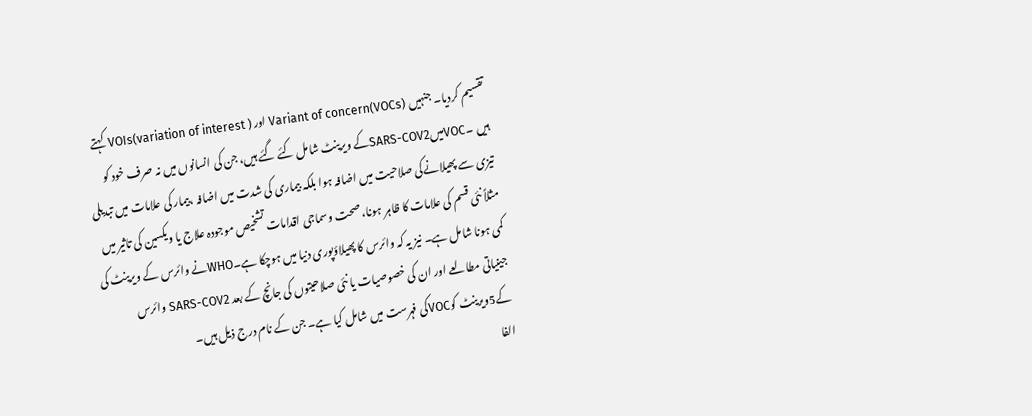تقسیم کردیا۔ جنہیں Variant of concern(VOCs) اور VOIs(variation of interest ) کہتے ہیں ۔VOCمیںSARS-COV2کے ویرینٹ شامل کئے گئے ہیں، جن کی انسانوں میں نہ صرف خود کو تیزی سے پھیلانےکی صلاحیت میں اضافہ ہوا بلکہ بیماری کی شدت میں اضافہ ،بیمار کی علامات میں تبدیلی مثلاً نئی قسم کی علامات کا ظاہر ہونا، صحت وسماجی اقدامات تشخیص موجودہ علاج یا ویکسین کی تاثیر میں کمی ہونا شامل ہے۔ نیز یہ کہ وائرس کا پھیلاؤپوری دنیا میں ہوچکا ہے۔WHOنے وائرس کے ویرینٹ کی جینیاتی مطالعے اور ان کی خصوصیات یا نئی صلاحیتوں کی جانچ کے بعد SARS-COV2 وائرس کے5ویرینٹ کوVOCکی فہرست میں شامل کیا ہے۔ جن کے نام درج ذیل ہیں۔
الفا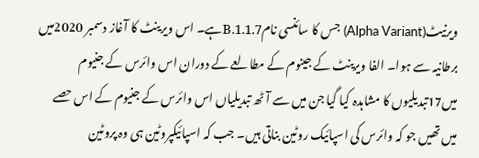ویرنیٹ(Alpha Variant) جس کا سائنسی نامB.1.1.7ہے۔ اس ویرینٹ کا آغاز دسمبر 2020میں برطانیہ سے ہوا۔ الفا ویرینٹ کے جینوم کے مطالعے کے دوران اس وائرس کے جنیوم میں17تبدیلیوں کا مشاہدہ کیا گیا جن میں سے آٹھ تبدیلیاں اس وائرس کے جنیوم کے اس حصے میں تھیں جو کہ وائرس کی اسپائیک روٹین بناتی ہیں۔ جب کہ اسپائیکپروٹین ہی وہ پروٹین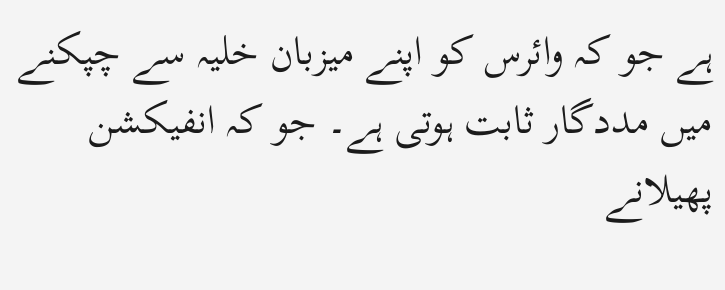ہے جو کہ وائرس کو اپنے میزبان خلیہ سے چپکنے میں مددگار ثابت ہوتی ہے۔ جو کہ انفیکشن پھیلانے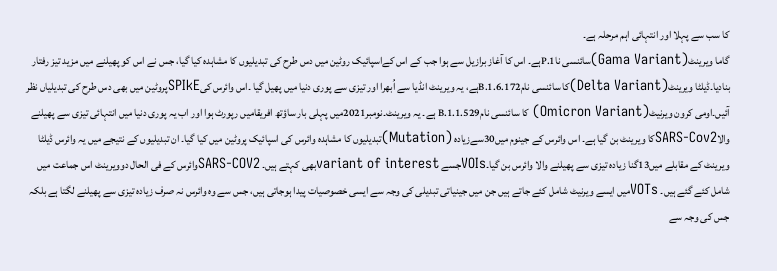کا سب سے پہلا اور انتہائی اہم مرحلہ ہے۔
گاما ویرینٹ(Gama Variant)سائنسی ناP.1ہے۔ اس کا آغاز برازیل سے ہوا جب کے اس کےاسپائیک روٹین میں دس طرح کی تبدیلیوں کا مشاہدہ کیا گیا، جس نے اس کو پھیلنے میں مزید تیز رفتار بنادیا۔ڈیلٹا ویرینٹ(Delta Variant)کا سائنسی نامB.1.6.172ہے، یہ ویرینٹ انڈیا سے اُبھرا اور تیزی سے پوری دنیا میں پھیل گیا ۔اس وائرس کیSPIkEپروٹین میں بھی دس طرح کی تبدیلیاں نظر آئیں۔اومی کرون ویرنیٹ(Omicron Variant) کا سائنسی نامB.1.1.529 ہے۔ یہ ویرینٹ۔نومبر2021میں پہلی بار ساؤتھ افریقامیں رپورٹ ہوا اور اب یہ پوری دنیا میں انتہائی تیزی سے پھیلنے والاSARS-Cov2کا ویرینٹ بن گیا ہے۔ اس وائرس کے جینوم میں30سےزیادہ (Mutation)تبدیلیوں کا مشاہدہ وائرس کی اسپائیک پروٹین میں کیا گیا۔ ان تبدیلیوں کے نتیجے میں یہ وائرس ڈیلٹا ویرینٹ کے مقابلے میں13گنا زیادہ تیزی سے پھیلنے والا وائرس بن گیا۔VOIsجسے variant of interestبھی کہتے ہیں۔ SARS-COV2وائرس کے فی الحال دوویرینٹ اس جماعت میں شامل کئے گئے ہیں۔ VOTsمیں ایسے ویرنیٹ شامل کئے جاتے ہیں جن میں جینیاتی تبدیلی کی وجہ سے ایسی خصوصیات پیدا ہوجاتی ہیں، جس سے وہ وائرس نہ صرف زیادہ تیزی سے پھیلنے لگتا ہے بلکہ جس کی وجہ سے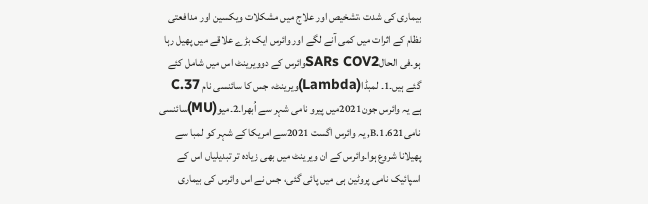بیماری کی شدت ،تشخیص اور علاج میں مشکلات ویکسین اور مدافعتی نظام کے اثرات میں کمی آنے لگے اور وائرس ایک بڑے علاقے میں پھیل رہا ہو۔فی الحالSARs COV2وائرس کے دوویرینٹ اس میں شامل کئے گئے ہیں۔1۔ لمبڈا(Lambda)ویرینٹ، جس کا سائنسی نام C.37 ہے یہ وائرس جون2021میں پیرو نامی شہر سے اُبھرا۔2۔میو(MU)سائنسی نامیB.1.621, یہ وائرس اگست 2021سے امریکا کے شہر کو لمبا سے پھیلانا شروع ہوا۔وائرس کے ان ویرینٹ میں بھی زیادہ تر تبدیلیاں اس کے اسپائیک نامی پروٹین ہی میں پائی گئی، جس نے اس وائرس کی بیماری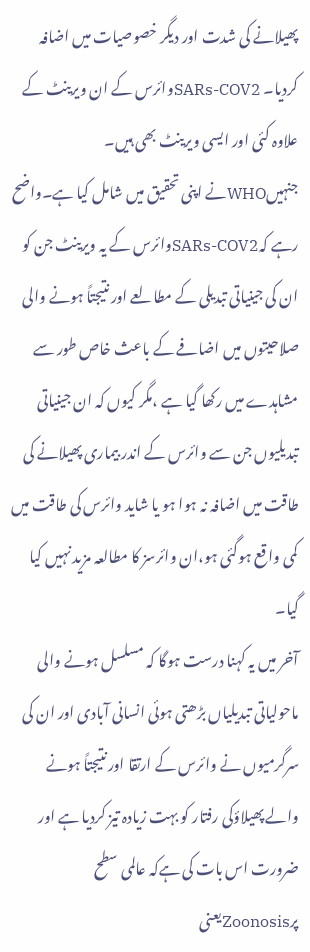پھیلانے کی شدت اور دیگر خصوصیات میں اضافہ کردیا۔ SARs-COV2وائرس کے ان ویرینٹ کے علاوہ کئی اور ایسی ویرینٹ بھی ہیں۔ جنہیںWHOنے اپنی تحقیق میں شامل کیا ہے۔واضح رہے کہSARs-COV2وائرس کے یہ ویرینٹ جن کو ان کی جینیاتی تبدیلی کے مطالعے اور نتیجتاً ہونے والی صلاحیتوں میں اضافے کے باعث خاص طور سے مشاہدے میں رکھا گیا ہے ،مگر کیوں کہ ان جینیاتی تبدیلیوں جن سے وائرس کے اندر بیماری پھیلانے کی طاقت میں اضافہ نہ ہوا ہو یا شاید وائرس کی طاقت میں کمی واقع ہوگئی ہو،ان وائرسز کا مطالعہ مزید نہیں کیا گیا۔
آخر میں یہ کہنا درست ہوگا کہ مسلسل ہونے والی ماحولیاتی تبدیلیاں بڑھتی ہوئی انسانی آبادی اور ان کی سرگرمیوں نے وائرس کے ارتقا اور نتیجتاً ہونے والے پھیلاؤکی رفتار کو بہت زیادہ تیز کردیا ہے اور ضرورت اس بات کی ہےکہ عالمی سطح پرZoonosisیعنی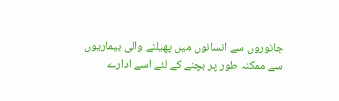جانوروں سے انسانوں میں پھیلنے والی بیماریوں سے ممکنہ طور پر بچنے کے لئے اسے ادارے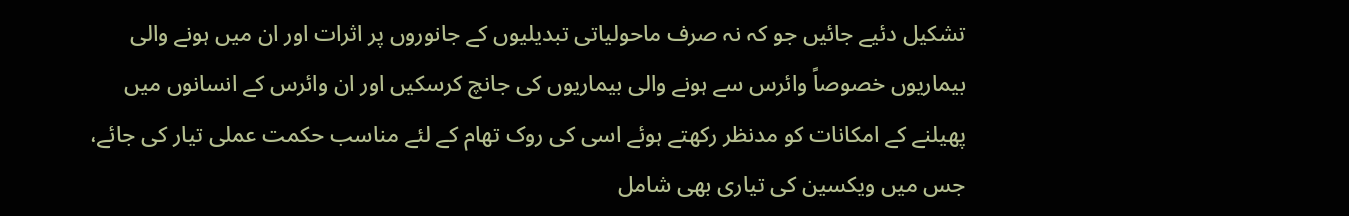تشکیل دئیے جائیں جو کہ نہ صرف ماحولیاتی تبدیلیوں کے جانوروں پر اثرات اور ان میں ہونے والی بیماریوں خصوصاً وائرس سے ہونے والی بیماریوں کی جانچ کرسکیں اور ان وائرس کے انسانوں میں پھیلنے کے امکانات کو مدنظر رکھتے ہوئے اسی کی روک تھام کے لئے مناسب حکمت عملی تیار کی جائے، جس میں ویکسین کی تیاری بھی شامل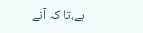ہے،تا کہ آنے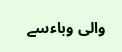والی وباءسے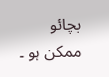بچائو ممکن ہو ۔